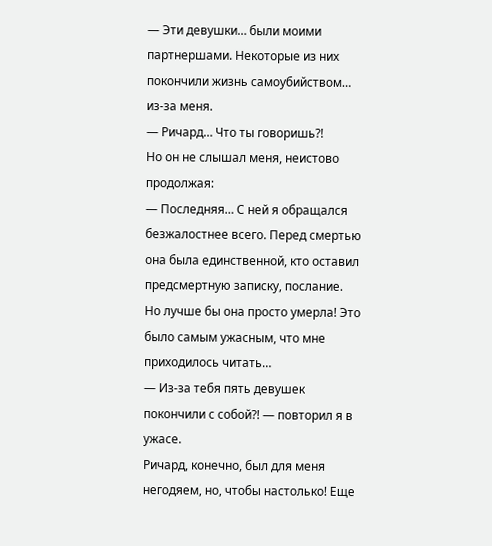— Эти девушки… были моими партнершами. Некоторые из них покончили жизнь самоубийством… из-за меня.
— Ричард… Что ты говоришь?!
Но он не слышал меня, неистово продолжая:
— Последняя… С ней я обращался безжалостнее всего. Перед смертью она была единственной, кто оставил предсмертную записку, послание. Но лучше бы она просто умерла! Это было самым ужасным, что мне приходилось читать…
— Из-за тебя пять девушек покончили с собой?! — повторил я в ужасе.
Ричард, конечно, был для меня негодяем, но, чтобы настолько! Еще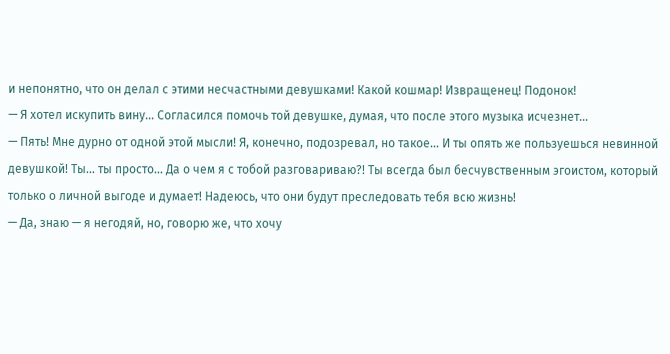и непонятно, что он делал с этими несчастными девушками! Какой кошмар! Извращенец! Подонок!
— Я хотел искупить вину… Согласился помочь той девушке, думая, что после этого музыка исчезнет…
— Пять! Мне дурно от одной этой мысли! Я, конечно, подозревал, но такое… И ты опять же пользуешься невинной девушкой! Ты… ты просто… Да о чем я с тобой разговариваю?! Ты всегда был бесчувственным эгоистом, который только о личной выгоде и думает! Надеюсь, что они будут преследовать тебя всю жизнь!
— Да, знаю — я негодяй, но, говорю же, что хочу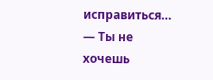исправиться…
— Ты не хочешь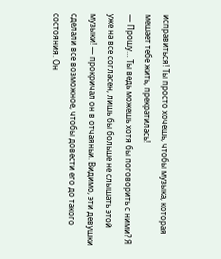исправиться! Ты просто хочешь, чтобы музыка, которая мешает тебе жить, прекратилась!
— Прошу… Ты ведь можешь хотя бы поговорить с ними? Я уже на все согласен, лишь бы больше не слышать этой музыки! — прокричал он в отчаяньи. Видимо, эти девушки сделали все возможное, чтобы довести его до такого состояния. Он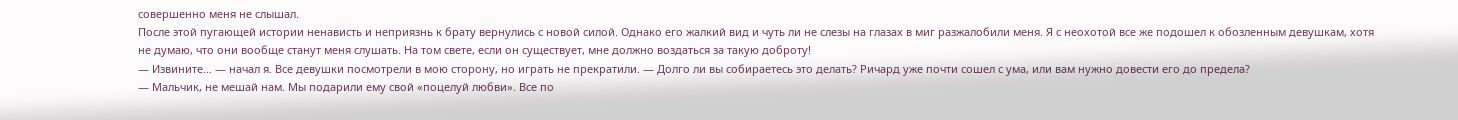совершенно меня не слышал.
После этой пугающей истории ненависть и неприязнь к брату вернулись с новой силой. Однако его жалкий вид и чуть ли не слезы на глазах в миг разжалобили меня. Я с неохотой все же подошел к обозленным девушкам, хотя не думаю, что они вообще станут меня слушать. На том свете, если он существует, мне должно воздаться за такую доброту!
— Извините… — начал я. Все девушки посмотрели в мою сторону, но играть не прекратили. — Долго ли вы собираетесь это делать? Ричард уже почти сошел с ума, или вам нужно довести его до предела?
— Мальчик, не мешай нам. Мы подарили ему свой «поцелуй любви». Все по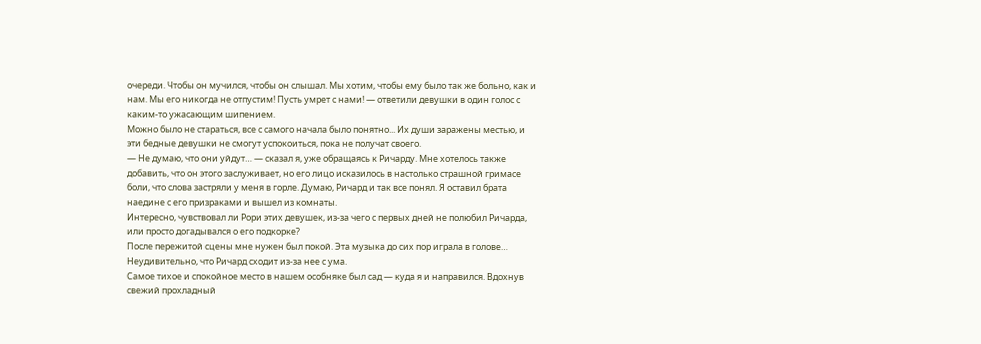очереди. Чтобы он мучился, чтобы он слышал. Мы хотим, чтобы ему было так же больно, как и нам. Мы его никогда не отпустим! Пусть умрет с нами! — ответили девушки в один голос с каким-то ужасающим шипением.
Можно было не стараться, все с самого начала было понятно... Их души заражены местью, и эти бедные девушки не смогут успокоиться, пока не получат своего.
— Не думаю, что они уйдут… — сказал я, уже обращаясь к Ричарду. Мне хотелось также добавить, что он этого заслуживает, но его лицо исказилось в настолько страшной гримасе боли, что слова застряли у меня в горле. Думаю, Ричард и так все понял. Я оставил брата наедине с его призраками и вышел из комнаты.
Интересно, чувствовал ли Рори этих девушек, из-за чего с первых дней не полюбил Ричарда, или просто догадывался о его подкорке?
После пережитой сцены мне нужен был покой. Эта музыка до сих пор играла в голове… Неудивительно, что Ричард сходит из-за нее с ума.
Самое тихое и спокойное место в нашем особняке был сад — куда я и направился. Вдохнув свежий прохладный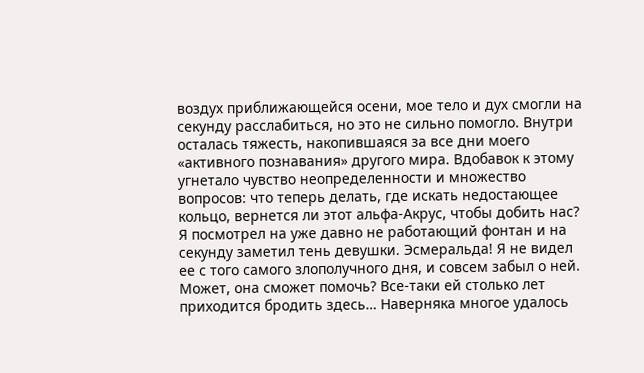воздух приближающейся осени, мое тело и дух смогли на секунду расслабиться, но это не сильно помогло. Внутри осталась тяжесть, накопившаяся за все дни моего «активного познавания» другого мира. Вдобавок к этому угнетало чувство неопределенности и множество вопросов: что теперь делать, где искать недостающее кольцо, вернется ли этот альфа-Акрус, чтобы добить нас?
Я посмотрел на уже давно не работающий фонтан и на секунду заметил тень девушки. Эсмеральда! Я не видел ее с того самого злополучного дня, и совсем забыл о ней. Может, она сможет помочь? Все-таки ей столько лет приходится бродить здесь… Наверняка многое удалось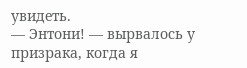увидеть.
— Энтони! — вырвалось у призрака, когда я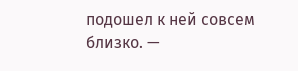подошел к ней совсем близко. —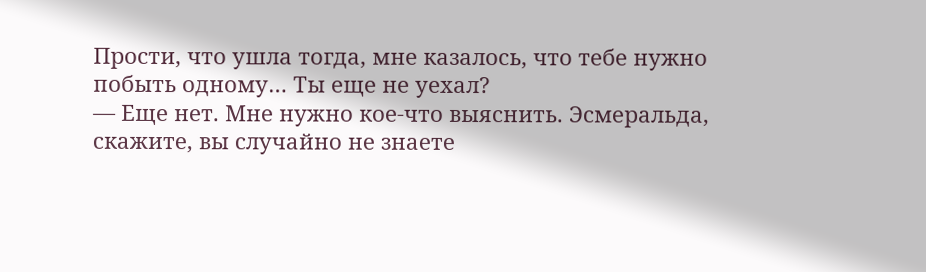Прости, что ушла тогда, мне казалось, что тебе нужно побыть одному… Ты еще не уехал?
— Еще нет. Мне нужно кое-что выяснить. Эсмеральда, скажите, вы случайно не знаете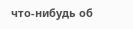что-нибудь об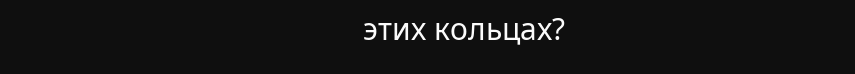этих кольцах?